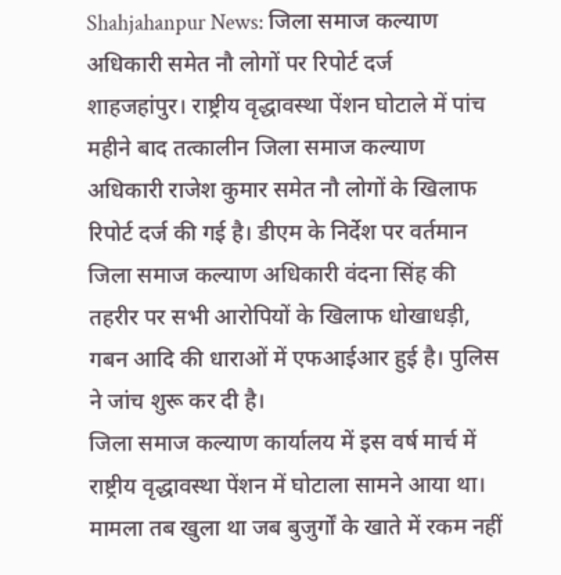Shahjahanpur News: जिला समाज कल्याण अधिकारी समेत नौ लोगों पर रिपोर्ट दर्ज
शाहजहांपुर। राष्ट्रीय वृद्धावस्था पेंशन घोटाले में पांच महीने बाद तत्कालीन जिला समाज कल्याण अधिकारी राजेश कुमार समेत नौ लोगों के खिलाफ रिपोर्ट दर्ज की गई है। डीएम के निर्देश पर वर्तमान जिला समाज कल्याण अधिकारी वंदना सिंह की तहरीर पर सभी आरोपियों के खिलाफ धोखाधड़ी, गबन आदि की धाराओं में एफआईआर हुई है। पुलिस ने जांच शुरू कर दी है।
जिला समाज कल्याण कार्यालय में इस वर्ष मार्च में राष्ट्रीय वृद्धावस्था पेंशन में घोटाला सामने आया था। मामला तब खुला था जब बुजुर्गों के खाते में रकम नहीं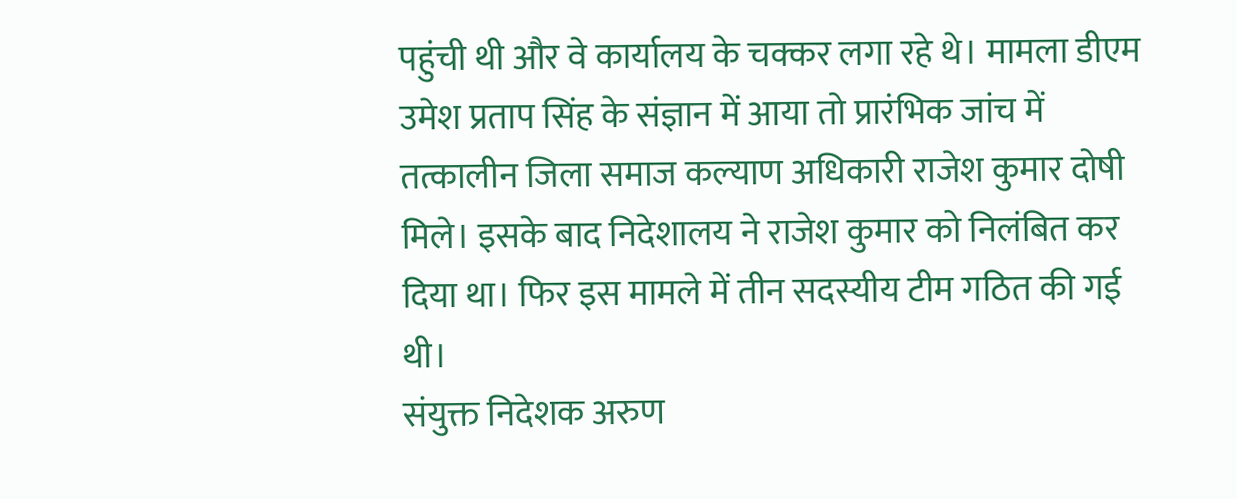पहुंची थी और वे कार्यालय के चक्कर लगा रहे थे। मामला डीएम उमेश प्रताप सिंह के संज्ञान में आया तो प्रारंभिक जांच में तत्कालीन जिला समाज कल्याण अधिकारी राजेश कुमार दोषी मिले। इसके बाद निदेशालय ने राजेश कुमार को निलंबित कर दिया था। फिर इस मामले में तीन सदस्यीय टीम गठित की गई थी।
संयुक्त निदेशक अरुण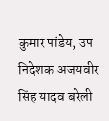कुमार पांडेय, उप निदेशक अजयवीर सिंह यादव बरेली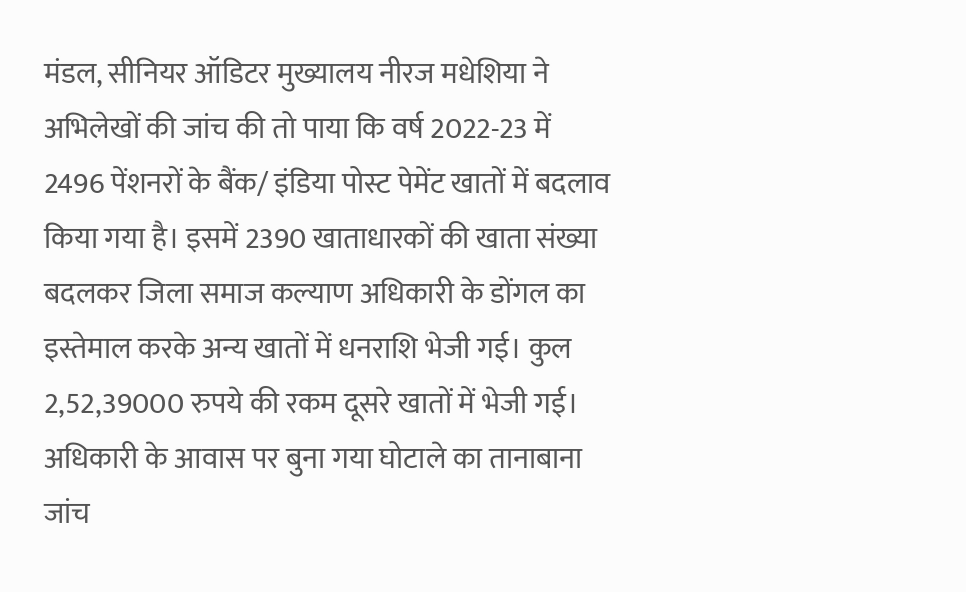मंडल, सीनियर ऑडिटर मुख्यालय नीरज मधेशिया ने अभिलेखों की जांच की तो पाया कि वर्ष 2022-23 में 2496 पेंशनरों के बैंक/ इंडिया पोस्ट पेमेंट खातों में बदलाव किया गया है। इसमें 2390 खाताधारकों की खाता संख्या बदलकर जिला समाज कल्याण अधिकारी के डोंगल का इस्तेमाल करके अन्य खातों में धनराशि भेजी गई। कुल 2,52,39000 रुपये की रकम दूसरे खातों में भेजी गई।
अधिकारी के आवास पर बुना गया घोटाले का तानाबाना
जांच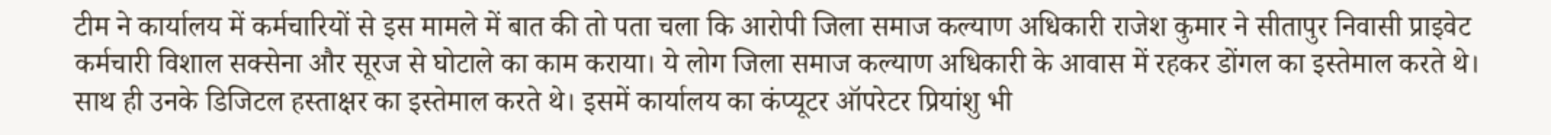टीम ने कार्यालय में कर्मचारियों से इस मामले में बात की तो पता चला कि आरोपी जिला समाज कल्याण अधिकारी राजेश कुमार ने सीतापुर निवासी प्राइवेट कर्मचारी विशाल सक्सेना और सूरज से घोटाले का काम कराया। ये लोग जिला समाज कल्याण अधिकारी के आवास में रहकर डोंगल का इस्तेमाल करते थे। साथ ही उनके डिजिटल हस्ताक्षर का इस्तेमाल करते थे। इसमें कार्यालय का कंप्यूटर ऑपरेटर प्रियांशु भी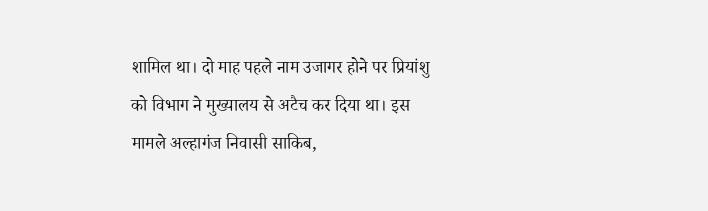शामिल था। दो माह पहले नाम उजागर होने पर प्रियांशु को विभाग ने मुख्यालय से अटैच कर दिया था। इस मामले अल्हागंज निवासी साकिब,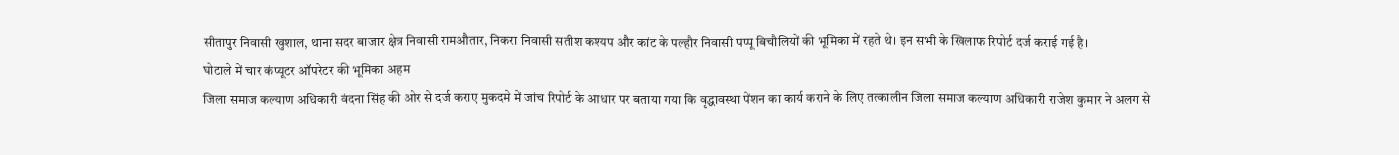सीतापुर निवासी खुशाल, थाना सदर बाजार क्षेत्र निवासी रामऔतार, निकरा निवासी सतीश कश्यप और कांट के पल्हौर निवासी पप्पू बिचौलियों की भूमिका में रहते थे। इन सभी के खिलाफ रिपोर्ट दर्ज कराई गई है।
घोटाले में चार कंप्यूटर ऑपरेटर की भूमिका अहम
जिला समाज कल्याण अधिकारी वंदना सिंह की ओर से दर्ज कराए मुकदमे में जांच रिपोर्ट के आधार पर बताया गया कि वृद्धावस्था पेंशन का कार्य कराने के लिए तत्कालीन जिला समाज कल्याण अधिकारी राजेश कुमार ने अलग से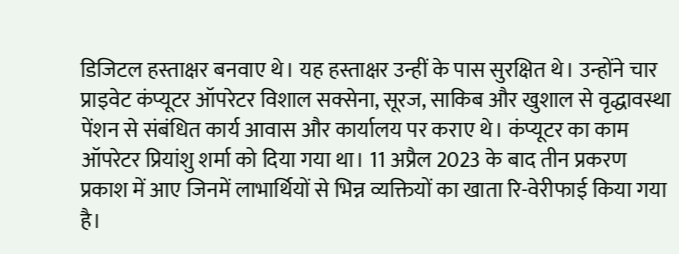डिजिटल हस्ताक्षर बनवाए थे। यह हस्ताक्षर उन्हीं के पास सुरक्षित थे। उन्होंने चार प्राइवेट कंप्यूटर ऑपरेटर विशाल सक्सेना, सूरज, साकिब और खुशाल से वृद्धावस्था पेंशन से संबंधित कार्य आवास और कार्यालय पर कराए थे। कंप्यूटर का काम ऑपरेटर प्रियांशु शर्मा को दिया गया था। 11 अप्रैल 2023 के बाद तीन प्रकरण प्रकाश में आए जिनमें लाभार्थियों से भिन्न व्यक्तियों का खाता रि-वेरीफाई किया गया है।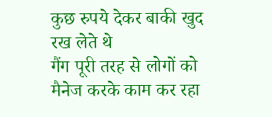कुछ रुपये देकर बाकी खुद रख लेते थे
गैंग पूरी तरह से लोगों को मैनेज करके काम कर रहा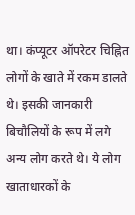था। कंप्यूटर ऑपरेटर चिह्नित लोगों के खाते में रकम डालते थे। इसकी जानकारी बिचौलियों के रूप में लगे अन्य लोग करते थे। ये लोग खाताधारकों के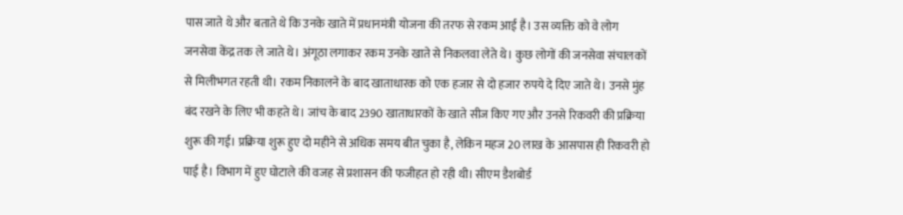पास जाते थे और बताते थे कि उनके खाते में प्रधानमंत्री योजना की तरफ से रकम आई है। उस व्यक्ति को वे लोग जनसेवा केंद्र तक ले जाते थे। अंगूठा लगाकर रकम उनके खाते से निकलवा लेते थे। कुछ लोगों की जनसेवा संचालकों से मिलीभगत रहती थी। रकम निकालने के बाद खाताधारक को एक हजार से दो हजार रुपये दे दिए जाते थे। उनसे मुंह बंद रखने के लिए भी कहते थे। जांच के बाद 2390 खाताधारकों के खाते सीज किए गए और उनसे रिकवरी की प्रक्रिया शुरू की गई। प्रक्रिया शुरू हुए दो महीने से अधिक समय बीत चुका है, लेकिन महज 20 लाख के आसपास ही रिकवरी हो पाई है। विभाग में हुए घोटाले की वजह से प्रशासन की फजीहत हो रही थी। सीएम डैशबोर्ड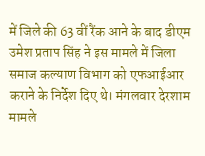में जिले की 63 वीं रैंक आने के बाद डीएम उमेश प्रताप सिंह ने इस मामले में जिला समाज कल्याण विभाग को एफआईआर कराने के निर्देश दिए थे। मंगलवार देरशाम मामले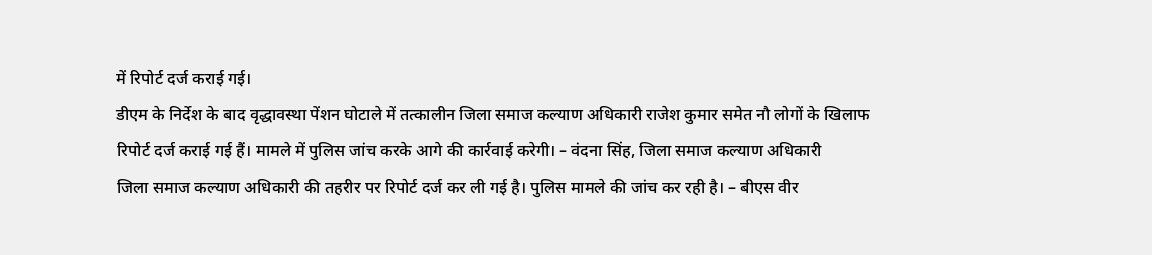में रिपोर्ट दर्ज कराई गई।
डीएम के निर्देश के बाद वृद्धावस्था पेंशन घोटाले में तत्कालीन जिला समाज कल्याण अधिकारी राजेश कुमार समेत नौ लोगों के खिलाफ रिपोर्ट दर्ज कराई गई हैं। मामले में पुलिस जांच करके आगे की कार्रवाई करेगी। – वंदना सिंह, जिला समाज कल्याण अधिकारी
जिला समाज कल्याण अधिकारी की तहरीर पर रिपोर्ट दर्ज कर ली गई है। पुलिस मामले की जांच कर रही है। – बीएस वीर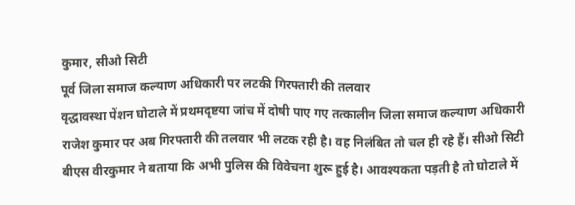कुमार, सीओ सिटी
पूर्व जिला समाज कल्याण अधिकारी पर लटकी गिरफ्तारी की तलवार
वृद्धावस्था पेंशन घोटाले में प्रथमदृष्टया जांच में दोषी पाए गए तत्कालीन जिला समाज कल्याण अधिकारी राजेश कुमार पर अब गिरफ्तारी की तलवार भी लटक रही है। वह निलंबित तो चल ही रहे हैं। सीओ सिटी बीएस वीरकुमार ने बताया कि अभी पुलिस की विवेचना शुरू हुई है। आवश्यकता पड़ती है तो घोटाले में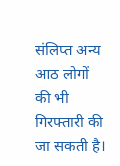संलिप्त अन्य आठ लोगों की भी गिरफ्तारी की जा सकती है।